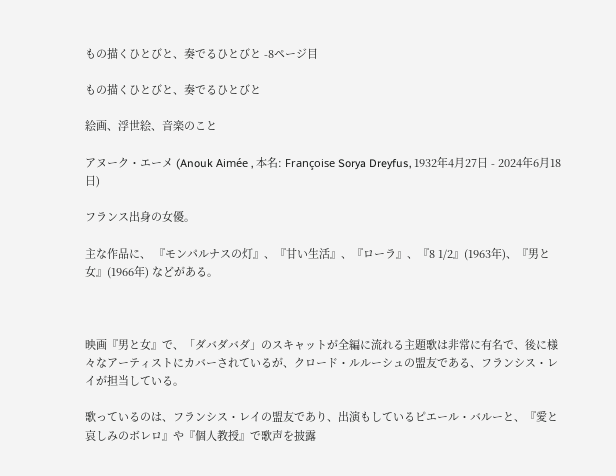もの描くひとびと、奏でるひとびと -8ページ目

もの描くひとびと、奏でるひとびと

絵画、浮世絵、音楽のこと

アヌーク・エーメ (Anouk Aimée , 本名: Françoise Sorya Dreyfus, 1932年4月27日 - 2024年6月18日)

フランス出身の女優。

主な作品に、 『モンパルナスの灯』、『甘い生活』、『ローラ』、『8 1/2』(1963年)、『男と女』(1966年) などがある。



映画『男と女』で、「ダバダバダ」のスキャットが全編に流れる主題歌は非常に有名で、後に様々なアーティストにカバーされているが、クロード・ルルーシュの盟友である、フランシス・レイが担当している。

歌っているのは、フランシス・レイの盟友であり、出演もしているピエール・バルーと、『愛と哀しみのボレロ』や『個人教授』で歌声を披露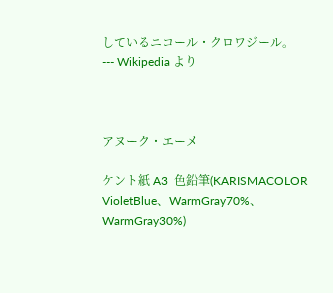しているニコール・クロワジール。  --- Wikipedia より



アヌーク・エーメ

ケント紙 A3  色鉛筆(KARISMACOLOR  VioletBlue、WarmGray70%、WarmGray30%)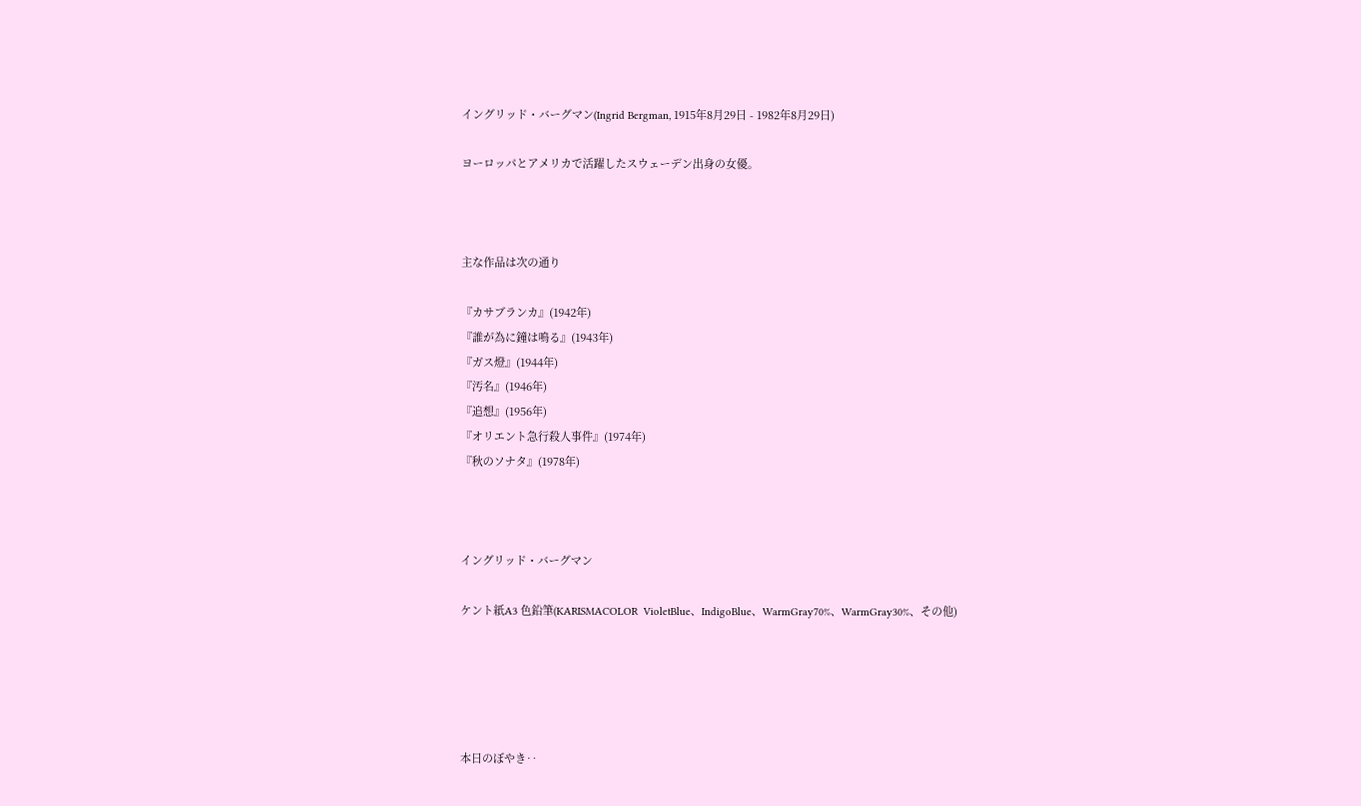イングリッド・バーグマン(Ingrid Bergman, 1915年8月29日 - 1982年8月29日)

ヨーロッパとアメリカで活躍したスウェーデン出身の女優。



主な作品は次の通り

『カサブランカ』(1942年)
『誰が為に鐘は鳴る』(1943年)
『ガス燈』(1944年)
『汚名』(1946年)
『追想』(1956年)
『オリエント急行殺人事件』(1974年)
『秋のソナタ』(1978年)



イングリッド・バーグマン

ケント紙A3 色鉛筆(KARISMACOLOR  VioletBlue、IndigoBlue、WarmGray70%、WarmGray30%、その他)





本日のぼやき‥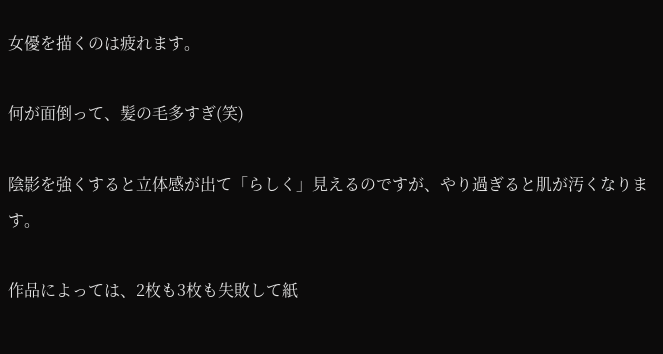女優を描くのは疲れます。

何が面倒って、髪の毛多すぎ(笑)

陰影を強くすると立体感が出て「らしく」見えるのですが、やり過ぎると肌が汚くなります。

作品によっては、2枚も3枚も失敗して紙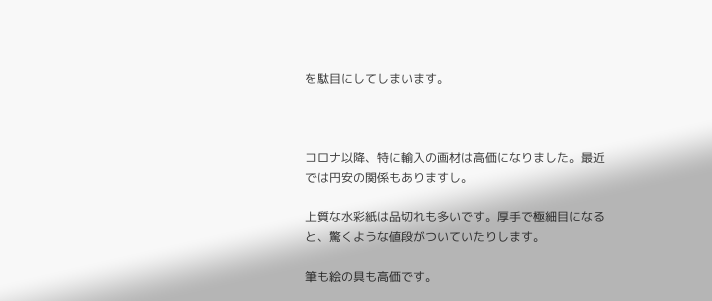を駄目にしてしまいます。



コロナ以降、特に輸入の画材は高価になりました。最近では円安の関係もありますし。

上質な水彩紙は品切れも多いです。厚手で極細目になると、驚くような値段がついていたりします。

筆も絵の具も高価です。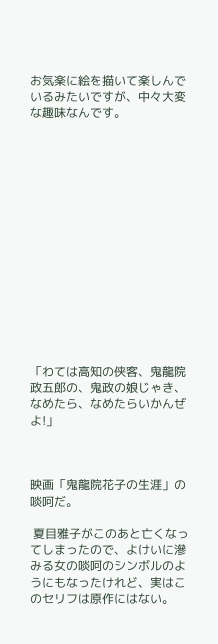お気楽に絵を描いて楽しんでいるみたいですが、中々大変な趣味なんです。















「わては高知の侠客、鬼龍院政五郎の、鬼政の娘じゃき、なめたら、なめたらいかんぜよ!」



映画「鬼龍院花子の生涯」の啖呵だ。

 夏目雅子がこのあと亡くなってしまったので、よけいに滲みる女の啖呵のシンボルのようにもなったけれど、実はこのセリフは原作にはない。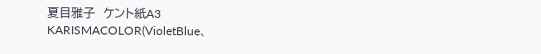夏目雅子  ケント紙A3 KARISMACOLOR(VioletBlue、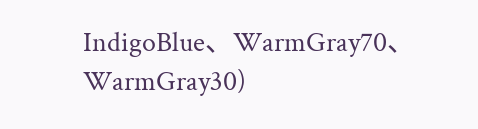IndigoBlue、WarmGray70、WarmGray30)